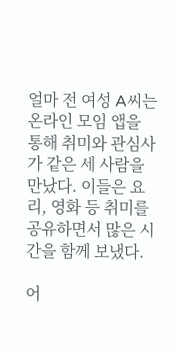얼마 전 여성 A씨는 온라인 모임 앱을 통해 취미와 관심사가 같은 세 사람을 만났다. 이들은 요리, 영화 등 취미를 공유하면서 많은 시간을 함께 보냈다.

어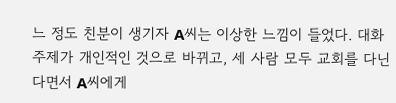느 정도 친분이 생기자 A씨는 이상한 느낌이 들었다. 대화 주제가 개인적인 것으로 바뀌고, 세 사람 모두 교회를 다닌다면서 A씨에게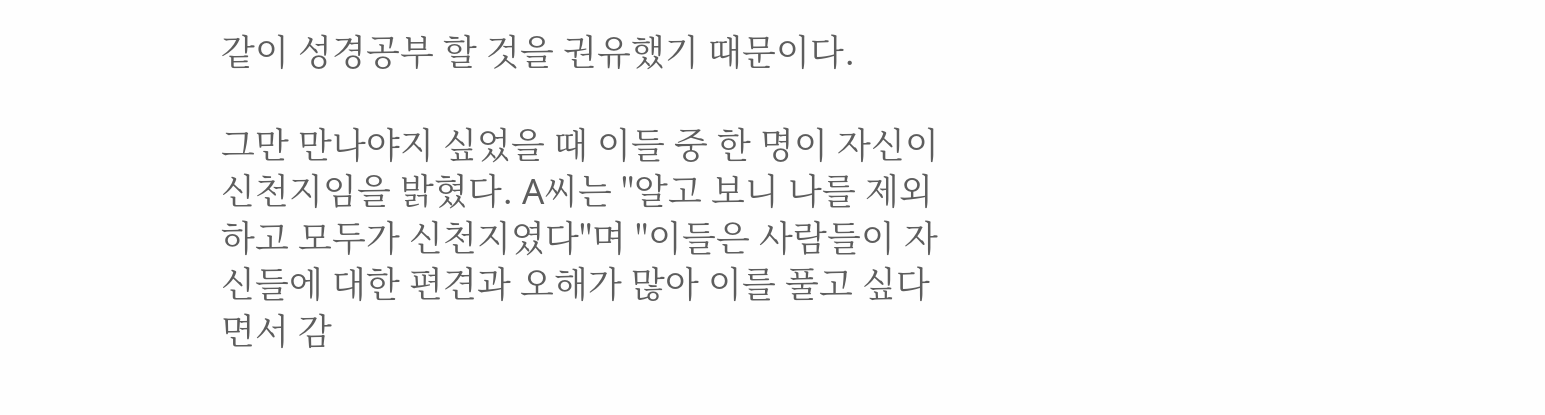같이 성경공부 할 것을 권유했기 때문이다.

그만 만나야지 싶었을 때 이들 중 한 명이 자신이 신천지임을 밝혔다. A씨는 "알고 보니 나를 제외하고 모두가 신천지였다"며 "이들은 사람들이 자신들에 대한 편견과 오해가 많아 이를 풀고 싶다면서 감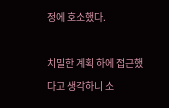정에 호소했다.

치밀한 계획 하에 접근했다고 생각하니 소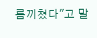름끼쳤다"고 말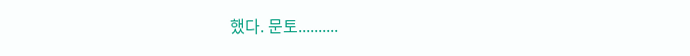했다. 문토..........